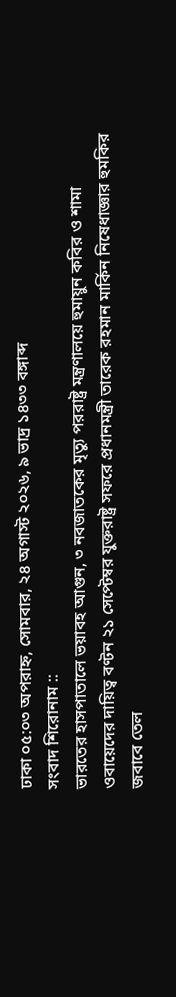ঢাকা ০৫:০৩ অপরাহ্ন, সোমবার, ২৪ অগাস্ট ২০২৬, ৯ ভাদ্র ১৪৩৩ বঙ্গাব্দ
সংবাদ শিরোনাম ::
ভারতের হাসপাতালে ভয়াবহ আগুন, ৩ নবজাতকের মৃত্যু পররাষ্ট্র মন্ত্রণালয়ে হুমায়ুন কবির ও শামা ওবায়েদের দায়িত্ব বণ্টন ২১ সেপ্টেম্বর যুক্তরাষ্ট্র সফরে প্রধানমন্ত্রী তারেক রহমান মার্কিন নিষেধাজ্ঞার হুমকির জবাবে তেল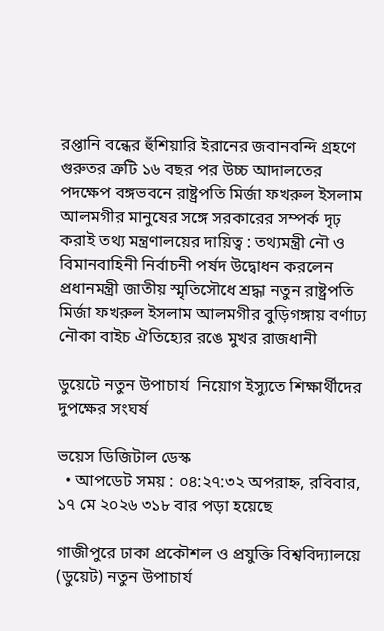রপ্তানি বন্ধের হুঁশিয়ারি ইরানের জবানবন্দি গ্রহণে গুরুতর ত্রুটি ১৬ বছর পর উচ্চ আদালতের পদক্ষেপ বঙ্গভবনে রাষ্ট্রপতি মির্জা ফখরুল ইসলাম আলমগীর মানুষের সঙ্গে সরকারের সম্পর্ক দৃঢ় করাই তথ্য মন্ত্রণালয়ের দায়িত্ব : তথ্যমন্ত্রী নৌ ও বিমানবাহিনী নির্বাচনী পর্ষদ উদ্বোধন করলেন প্রধানমন্ত্রী জাতীয় স্মৃতিসৌধে শ্রদ্ধা নতুন রাষ্ট্রপতি মির্জা ফখরুল ইসলাম আলমগীর বুড়িগঙ্গায় বর্ণাঢ্য নৌকা বাইচ ঐতিহ্যের রঙে মুখর রাজধানী

ডুয়েটে নতুন উপাচার্য  নিয়োগ ইস্যুতে শিক্ষার্থীদের দুপক্ষের সংঘর্ষ

ভয়েস ডিজিটাল ডেস্ক
  • আপডেট সময় : ০৪:২৭:৩২ অপরাহ্ন, রবিবার, ১৭ মে ২০২৬ ৩১৮ বার পড়া হয়েছে

গাজীপুরে ঢাকা প্রকৌশল ও প্রযুক্তি বিশ্ববিদ্যালয়ে (ডুয়েট) নতুন উপাচার্য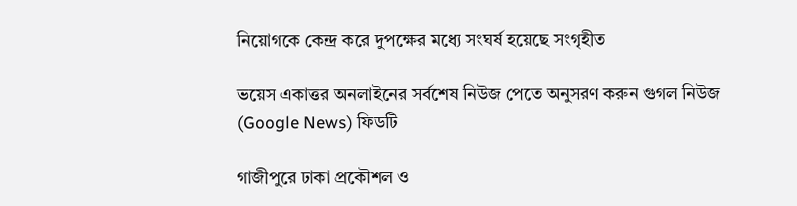নিয়োগকে কেন্দ্র করে দুপক্ষের মধ্যে সংঘর্ষ হয়েছে সংগৃহীত

ভয়েস একাত্তর অনলাইনের সর্বশেষ নিউজ পেতে অনুসরণ করুন গুগল নিউজ (Google News) ফিডটি

গাজীপুরে ঢাকা প্রকৌশল ও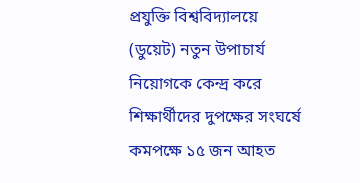প্রযুক্তি বিশ্ববিদ্যালয়ে (ডুয়েট) নতুন উপাচার্য নিয়োগকে কেন্দ্র করে শিক্ষার্থীদের দুপক্ষের সংঘর্ষে কমপক্ষে ১৫ জন আহত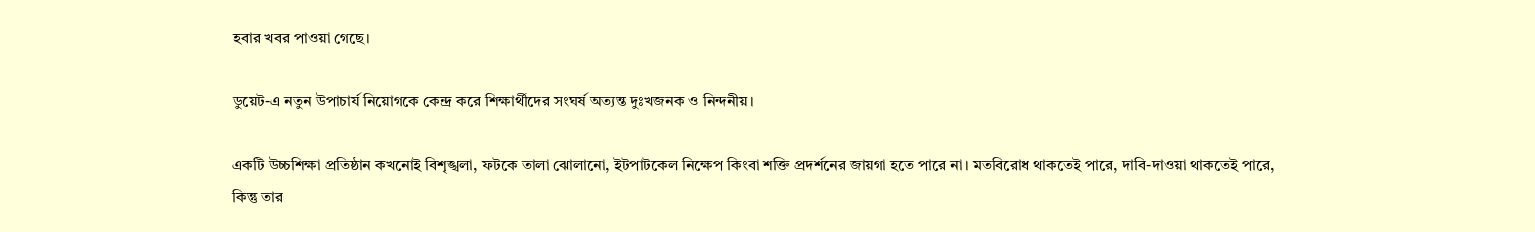হবার খবর পাওয়া গেছে।

ডুয়েট-এ নতুন উপাচার্য নিয়োগকে কেন্দ্র করে শিক্ষার্থীদের সংঘর্ষ অত্যন্ত দুঃখজনক ও নিন্দনীয়।

একটি উচ্চশিক্ষা প্রতিষ্ঠান কখনোই বিশৃঙ্খলা, ফটকে তালা ঝোলানো, ইটপাটকেল নিক্ষেপ কিংবা শক্তি প্রদর্শনের জায়গা হতে পারে না। মতবিরোধ থাকতেই পারে, দাবি-দাওয়া থাকতেই পারে, কিন্তু তার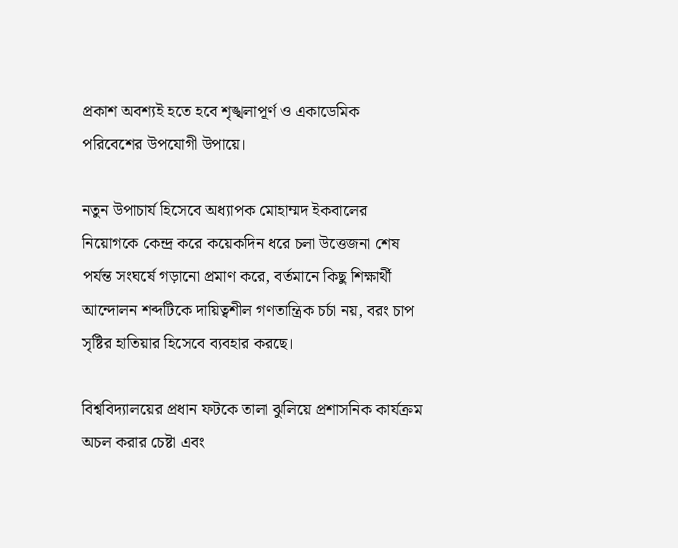প্রকাশ অবশ্যই হতে হবে শৃঙ্খলাপূর্ণ ও একাডেমিক পরিবেশের উপযোগী উপায়ে।

নতুন উপাচার্য হিসেবে অধ্যাপক মোহাম্মদ ইকবালের নিয়োগকে কেন্দ্র করে কয়েকদিন ধরে চলা উত্তেজনা শেষ পর্যন্ত সংঘর্ষে গড়ানো প্রমাণ করে, বর্তমানে কিছু শিক্ষার্থী আন্দোলন শব্দটিকে দায়িত্বশীল গণতান্ত্রিক চর্চা নয়, বরং চাপ সৃষ্টির হাতিয়ার হিসেবে ব্যবহার করছে।

বিশ্ববিদ্যালয়ের প্রধান ফটকে তালা ঝুলিয়ে প্রশাসনিক কার্যক্রম অচল করার চেষ্টা এবং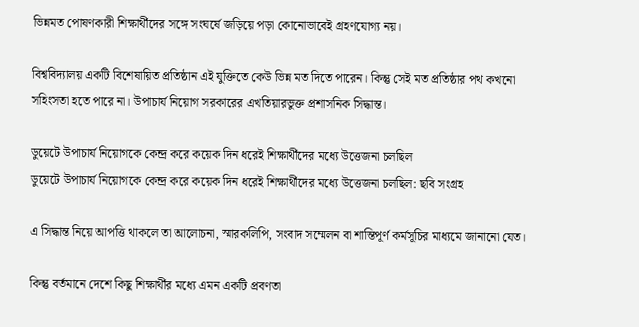ভিন্নমত পোষণকারী শিক্ষার্থীদের সঙ্গে সংঘর্ষে জড়িয়ে পড়া কোনোভাবেই গ্রহণযোগ্য নয়।

বিশ্ববিদ্যালয় একটি বিশেষায়িত প্রতিষ্ঠান এই যুক্তিতে কেউ ভিন্ন মত দিতে পারেন। কিন্তু সেই মত প্রতিষ্ঠার পথ কখনো সহিংসতা হতে পারে না। উপাচার্য নিয়োগ সরকারের এখতিয়ারভুক্ত প্রশাসনিক সিদ্ধান্ত।

ডুয়েটে উপাচার্য নিয়োগকে কেন্দ্র করে কয়েক দিন ধরেই শিক্ষার্থীদের মধ্যে উত্তেজনা চলছিল
ডুয়েটে উপাচার্য নিয়োগকে কেন্দ্র করে কয়েক দিন ধরেই শিক্ষার্থীদের মধ্যে উত্তেজনা চলছিল: ছবি সংগ্রহ

এ সিদ্ধান্ত নিয়ে আপত্তি থাকলে তা আলোচনা, স্মারকলিপি, সংবাদ সম্মেলন বা শান্তিপূর্ণ কর্মসূচির মাধ্যমে জানানো যেত।

কিন্তু বর্তমানে দেশে কিছু শিক্ষার্থীর মধ্যে এমন একটি প্রবণতা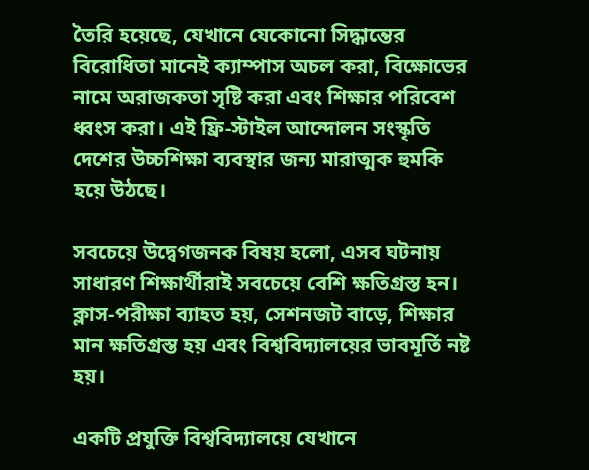তৈরি হয়েছে, যেখানে যেকোনো সিদ্ধান্তের বিরোধিতা মানেই ক্যাম্পাস অচল করা, বিক্ষোভের নামে অরাজকতা সৃষ্টি করা এবং শিক্ষার পরিবেশ ধ্বংস করা। এই ফ্রি-স্টাইল আন্দোলন সংস্কৃতি দেশের উচ্চশিক্ষা ব্যবস্থার জন্য মারাত্মক হুমকি হয়ে উঠছে।

সবচেয়ে উদ্বেগজনক বিষয় হলো, এসব ঘটনায় সাধারণ শিক্ষার্থীরাই সবচেয়ে বেশি ক্ষতিগ্রস্ত হন। ক্লাস-পরীক্ষা ব্যাহত হয়, সেশনজট বাড়ে, শিক্ষার মান ক্ষতিগ্রস্ত হয় এবং বিশ্ববিদ্যালয়ের ভাবমূর্তি নষ্ট হয়।

একটি প্রযুক্তি বিশ্ববিদ্যালয়ে যেখানে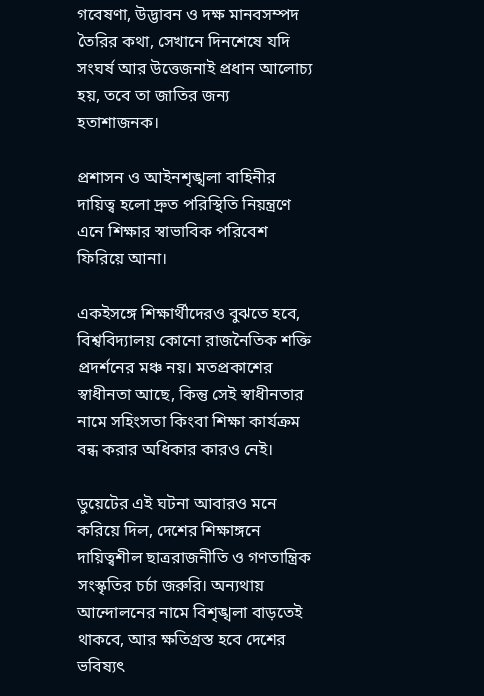গবেষণা, উদ্ভাবন ও দক্ষ মানবসম্পদ তৈরির কথা, সেখানে দিনশেষে যদি সংঘর্ষ আর উত্তেজনাই প্রধান আলোচ্য হয়, তবে তা জাতির জন্য হতাশাজনক।

প্রশাসন ও আইনশৃঙ্খলা বাহিনীর দায়িত্ব হলো দ্রুত পরিস্থিতি নিয়ন্ত্রণে এনে শিক্ষার স্বাভাবিক পরিবেশ ফিরিয়ে আনা।

একইসঙ্গে শিক্ষার্থীদেরও বুঝতে হবে, বিশ্ববিদ্যালয় কোনো রাজনৈতিক শক্তি প্রদর্শনের মঞ্চ নয়। মতপ্রকাশের স্বাধীনতা আছে, কিন্তু সেই স্বাধীনতার নামে সহিংসতা কিংবা শিক্ষা কার্যক্রম বন্ধ করার অধিকার কারও নেই।

ডুয়েটের এই ঘটনা আবারও মনে করিয়ে দিল, দেশের শিক্ষাঙ্গনে দায়িত্বশীল ছাত্ররাজনীতি ও গণতান্ত্রিক সংস্কৃতির চর্চা জরুরি। অন্যথায় আন্দোলনের নামে বিশৃঙ্খলা বাড়তেই থাকবে, আর ক্ষতিগ্রস্ত হবে দেশের ভবিষ্যৎ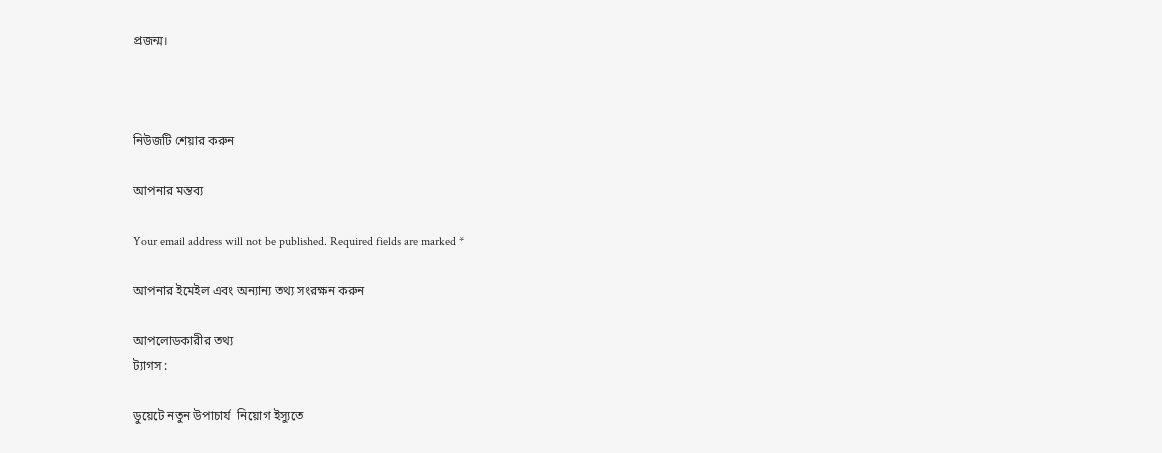প্রজন্ম।



নিউজটি শেয়ার করুন

আপনার মন্তব্য

Your email address will not be published. Required fields are marked *

আপনার ইমেইল এবং অন্যান্য তথ্য সংরক্ষন করুন

আপলোডকারীর তথ্য
ট্যাগস :

ডুয়েটে নতুন উপাচার্য  নিয়োগ ইস্যুতে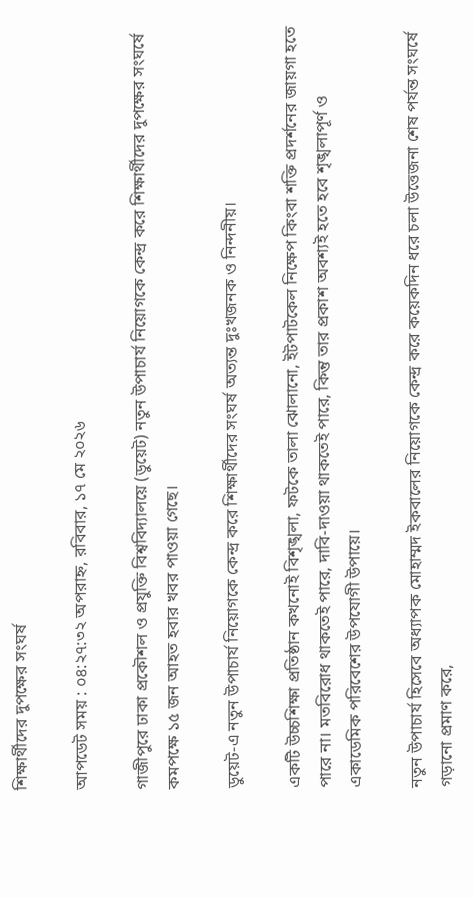শিক্ষার্থীদের দুপক্ষের সংঘর্ষ

আপডেট সময় : ০৪:২৭:৩২ অপরাহ্ন, রবিবার, ১৭ মে ২০২৬

গাজীপুরে ঢাকা প্রকৌশল ও প্রযুক্তি বিশ্ববিদ্যালয়ে (ডুয়েট) নতুন উপাচার্য নিয়োগকে কেন্দ্র করে শিক্ষার্থীদের দুপক্ষের সংঘর্ষে কমপক্ষে ১৫ জন আহত হবার খবর পাওয়া গেছে।

ডুয়েট-এ নতুন উপাচার্য নিয়োগকে কেন্দ্র করে শিক্ষার্থীদের সংঘর্ষ অত্যন্ত দুঃখজনক ও নিন্দনীয়।

একটি উচ্চশিক্ষা প্রতিষ্ঠান কখনোই বিশৃঙ্খলা, ফটকে তালা ঝোলানো, ইটপাটকেল নিক্ষেপ কিংবা শক্তি প্রদর্শনের জায়গা হতে পারে না। মতবিরোধ থাকতেই পারে, দাবি-দাওয়া থাকতেই পারে, কিন্তু তার প্রকাশ অবশ্যই হতে হবে শৃঙ্খলাপূর্ণ ও একাডেমিক পরিবেশের উপযোগী উপায়ে।

নতুন উপাচার্য হিসেবে অধ্যাপক মোহাম্মদ ইকবালের নিয়োগকে কেন্দ্র করে কয়েকদিন ধরে চলা উত্তেজনা শেষ পর্যন্ত সংঘর্ষে গড়ানো প্রমাণ করে,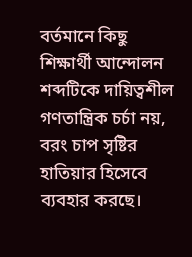বর্তমানে কিছু শিক্ষার্থী আন্দোলন শব্দটিকে দায়িত্বশীল গণতান্ত্রিক চর্চা নয়, বরং চাপ সৃষ্টির হাতিয়ার হিসেবে ব্যবহার করছে।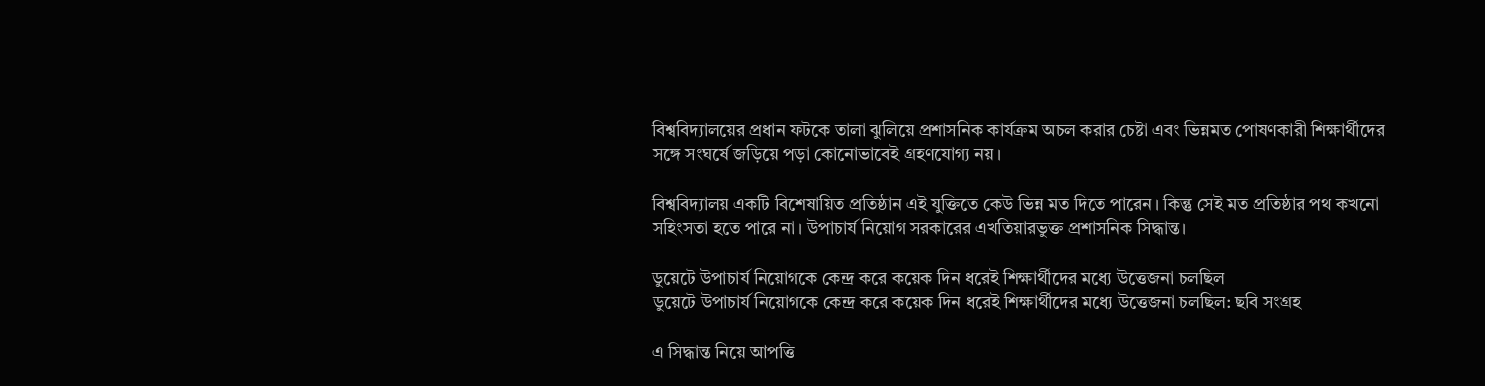বিশ্ববিদ্যালয়ের প্রধান ফটকে তালা ঝুলিয়ে প্রশাসনিক কার্যক্রম অচল করার চেষ্টা এবং ভিন্নমত পোষণকারী শিক্ষার্থীদের সঙ্গে সংঘর্ষে জড়িয়ে পড়া কোনোভাবেই গ্রহণযোগ্য নয়।

বিশ্ববিদ্যালয় একটি বিশেষায়িত প্রতিষ্ঠান এই যুক্তিতে কেউ ভিন্ন মত দিতে পারেন। কিন্তু সেই মত প্রতিষ্ঠার পথ কখনো সহিংসতা হতে পারে না। উপাচার্য নিয়োগ সরকারের এখতিয়ারভুক্ত প্রশাসনিক সিদ্ধান্ত।

ডুয়েটে উপাচার্য নিয়োগকে কেন্দ্র করে কয়েক দিন ধরেই শিক্ষার্থীদের মধ্যে উত্তেজনা চলছিল
ডুয়েটে উপাচার্য নিয়োগকে কেন্দ্র করে কয়েক দিন ধরেই শিক্ষার্থীদের মধ্যে উত্তেজনা চলছিল: ছবি সংগ্রহ

এ সিদ্ধান্ত নিয়ে আপত্তি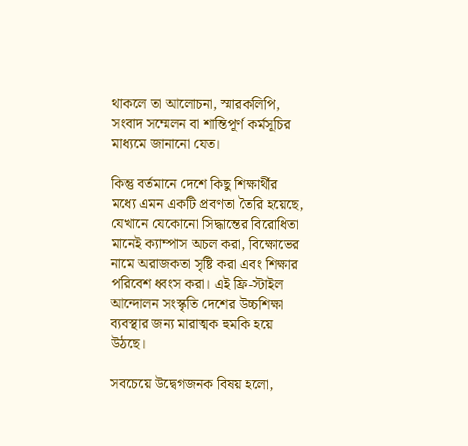থাকলে তা আলোচনা, স্মারকলিপি, সংবাদ সম্মেলন বা শান্তিপূর্ণ কর্মসূচির মাধ্যমে জানানো যেত।

কিন্তু বর্তমানে দেশে কিছু শিক্ষার্থীর মধ্যে এমন একটি প্রবণতা তৈরি হয়েছে, যেখানে যেকোনো সিদ্ধান্তের বিরোধিতা মানেই ক্যাম্পাস অচল করা, বিক্ষোভের নামে অরাজকতা সৃষ্টি করা এবং শিক্ষার পরিবেশ ধ্বংস করা। এই ফ্রি-স্টাইল আন্দোলন সংস্কৃতি দেশের উচ্চশিক্ষা ব্যবস্থার জন্য মারাত্মক হুমকি হয়ে উঠছে।

সবচেয়ে উদ্বেগজনক বিষয় হলো,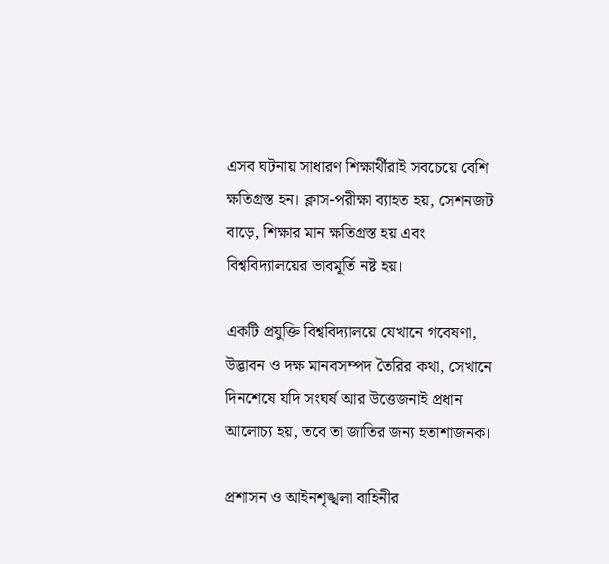এসব ঘটনায় সাধারণ শিক্ষার্থীরাই সবচেয়ে বেশি ক্ষতিগ্রস্ত হন। ক্লাস-পরীক্ষা ব্যাহত হয়, সেশনজট বাড়ে, শিক্ষার মান ক্ষতিগ্রস্ত হয় এবং বিশ্ববিদ্যালয়ের ভাবমূর্তি নষ্ট হয়।

একটি প্রযুক্তি বিশ্ববিদ্যালয়ে যেখানে গবেষণা, উদ্ভাবন ও দক্ষ মানবসম্পদ তৈরির কথা, সেখানে দিনশেষে যদি সংঘর্ষ আর উত্তেজনাই প্রধান আলোচ্য হয়, তবে তা জাতির জন্য হতাশাজনক।

প্রশাসন ও আইনশৃঙ্খলা বাহিনীর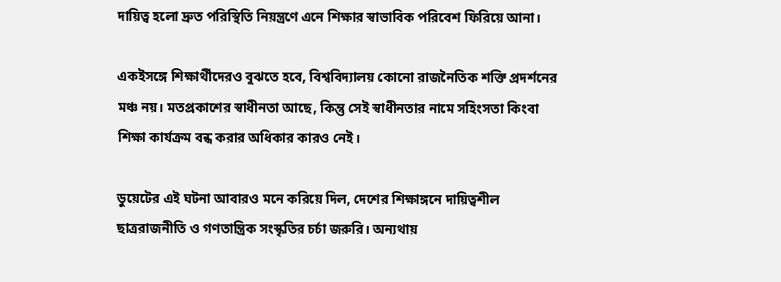দায়িত্ব হলো দ্রুত পরিস্থিতি নিয়ন্ত্রণে এনে শিক্ষার স্বাভাবিক পরিবেশ ফিরিয়ে আনা।

একইসঙ্গে শিক্ষার্থীদেরও বুঝতে হবে, বিশ্ববিদ্যালয় কোনো রাজনৈতিক শক্তি প্রদর্শনের মঞ্চ নয়। মতপ্রকাশের স্বাধীনতা আছে, কিন্তু সেই স্বাধীনতার নামে সহিংসতা কিংবা শিক্ষা কার্যক্রম বন্ধ করার অধিকার কারও নেই।

ডুয়েটের এই ঘটনা আবারও মনে করিয়ে দিল, দেশের শিক্ষাঙ্গনে দায়িত্বশীল ছাত্ররাজনীতি ও গণতান্ত্রিক সংস্কৃতির চর্চা জরুরি। অন্যথায়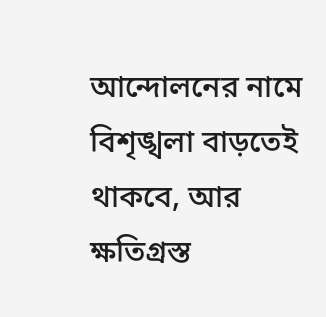আন্দোলনের নামে বিশৃঙ্খলা বাড়তেই থাকবে, আর ক্ষতিগ্রস্ত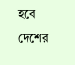হবে দেশের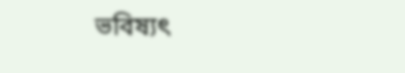ভবিষ্যৎ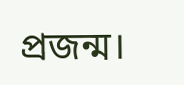প্রজন্ম।